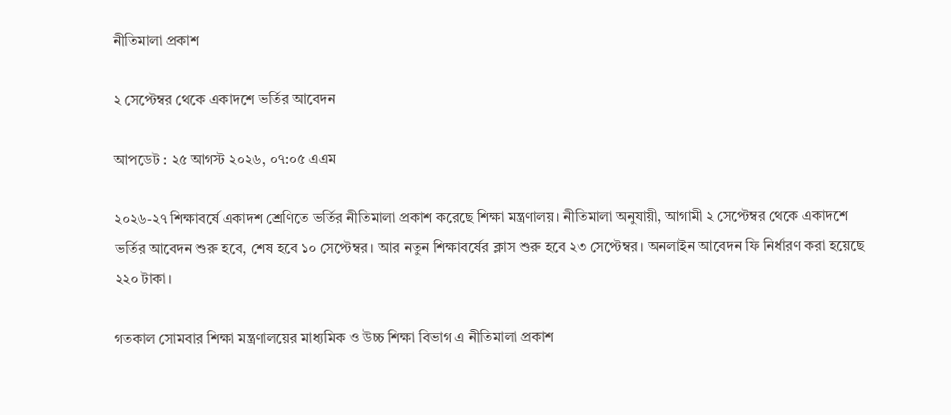নীতিমালা প্রকাশ

২ সেপ্টেম্বর থেকে একাদশে ভর্তির আবেদন

আপডেট : ২৫ আগস্ট ২০২৬, ০৭:০৫ এএম

২০২৬-২৭ শিক্ষাবর্ষে একাদশ শ্রেণিতে ভর্তির নীতিমালা প্রকাশ করেছে শিক্ষা মন্ত্রণালয়। নীতিমালা অনুযায়ী, আগামী ২ সেপ্টেম্বর থেকে একাদশে ভর্তির আবেদন শুরু হবে, শেষ হবে ১০ সেপ্টেম্বর। আর নতুন শিক্ষাবর্ষের ক্লাস শুরু হবে ২৩ সেপ্টেম্বর। অনলাইন আবেদন ফি নির্ধারণ করা হয়েছে ২২০ টাকা।

গতকাল সোমবার শিক্ষা মন্ত্রণালয়ের মাধ্যমিক ও উচ্চ শিক্ষা বিভাগ এ নীতিমালা প্রকাশ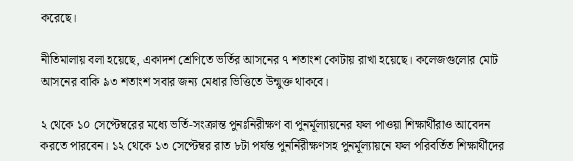করেছে।

নীতিমালায় বলা হয়েছে, একাদশ শ্রেণিতে ভর্তির আসনের ৭ শতাংশ কোটায় রাখা হয়েছে। কলেজগুলোর মোট আসনের বাকি ৯৩ শতাংশ সবার জন্য মেধার ভিত্তিতে উন্মুক্ত থাকবে।

২ থেকে ১০ সেপ্টেম্বরের মধ্যে ভর্তি-সংক্রান্ত পুনঃনিরীক্ষণ বা পুনর্মূল্যায়নের ফল পাওয়া শিক্ষার্থীরাও আবেদন করতে পারবেন। ১২ থেকে ১৩ সেপ্টেম্বর রাত ৮টা পর্যন্ত পুনর্নিরীক্ষণসহ পুনর্মূল্যায়নে ফল পরিবর্তিত শিক্ষার্থীদের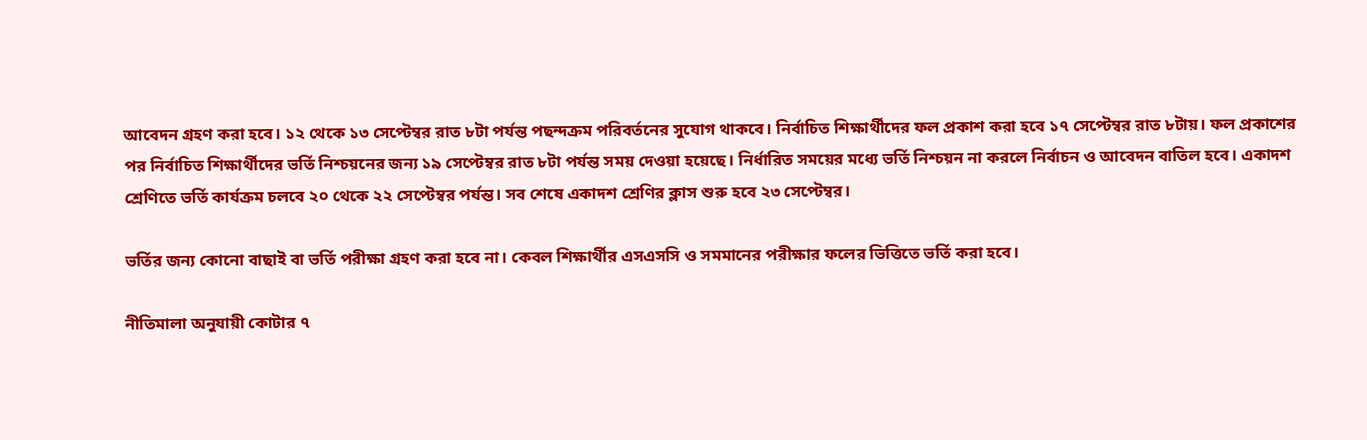আবেদন গ্রহণ করা হবে। ১২ থেকে ১৩ সেপ্টেম্বর রাত ৮টা পর্যন্ত পছন্দক্রম পরিবর্তনের সুযোগ থাকবে। নির্বাচিত শিক্ষার্থীদের ফল প্রকাশ করা হবে ১৭ সেপ্টেম্বর রাত ৮টায়। ফল প্রকাশের পর নির্বাচিত শিক্ষার্থীদের ভর্তি নিশ্চয়নের জন্য ১৯ সেপ্টেম্বর রাত ৮টা পর্যন্ত সময় দেওয়া হয়েছে। নির্ধারিত সময়ের মধ্যে ভর্তি নিশ্চয়ন না করলে নির্বাচন ও আবেদন বাতিল হবে। একাদশ শ্রেণিতে ভর্তি কার্যক্রম চলবে ২০ থেকে ২২ সেপ্টেম্বর পর্যন্ত। সব শেষে একাদশ শ্রেণির ক্লাস শুরু হবে ২৩ সেপ্টেম্বর।

ভর্তির জন্য কোনো বাছাই বা ভর্তি পরীক্ষা গ্রহণ করা হবে না। কেবল শিক্ষার্থীর এসএসসি ও সমমানের পরীক্ষার ফলের ভিত্তিতে ভর্তি করা হবে।

নীতিমালা অনুযায়ী কোটার ৭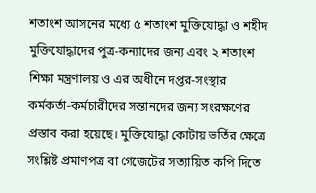শতাংশ আসনের মধ্যে ৫ শতাংশ মুক্তিযোদ্ধা ও শহীদ মুক্তিযোদ্ধাদের পুত্র-কন্যাদের জন্য এবং ২ শতাংশ শিক্ষা মন্ত্রণালয় ও এর অধীনে দপ্তর-সংস্থার কর্মকর্তা-কর্মচারীদের সন্তানদের জন্য সংরক্ষণের প্রস্তাব করা হয়েছে। মুক্তিযোদ্ধা কোটায় ভর্তির ক্ষেত্রে সংশ্লিষ্ট প্রমাণপত্র বা গেজেটের সত্যায়িত কপি দিতে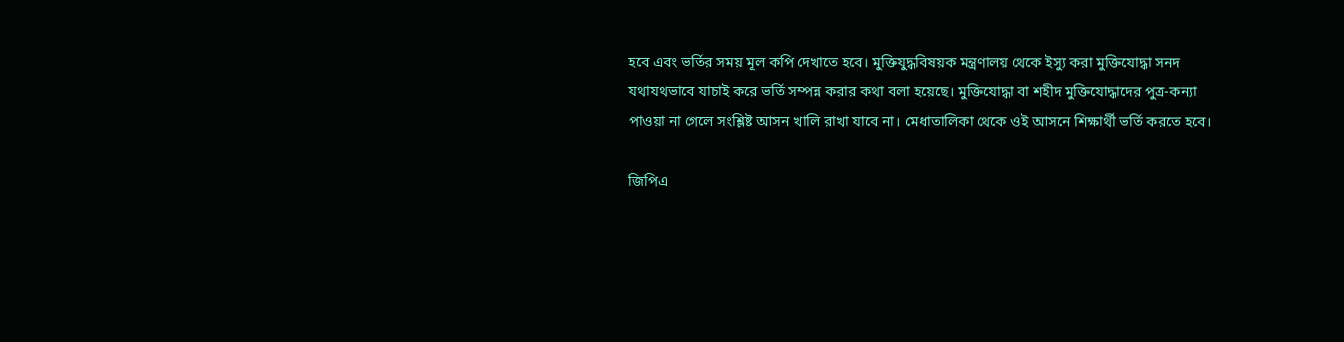হবে এবং ভর্তির সময় মূল কপি দেখাতে হবে। মুক্তিযুদ্ধবিষয়ক মন্ত্রণালয় থেকে ইস্যু করা মুক্তিযোদ্ধা সনদ যথাযথভাবে যাচাই করে ভর্তি সম্পন্ন করার কথা বলা হয়েছে। মুক্তিযোদ্ধা বা শহীদ মুক্তিযোদ্ধাদের পুত্র-কন্যা পাওয়া না গেলে সংশ্লিষ্ট আসন খালি রাখা যাবে না। মেধাতালিকা থেকে ওই আসনে শিক্ষার্থী ভর্তি করতে হবে।

জিপিএ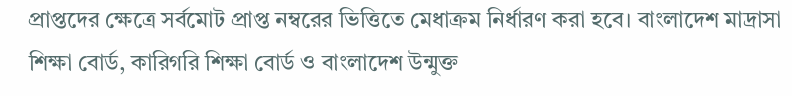প্রাপ্তদের ক্ষেত্রে সর্বমোট প্রাপ্ত নম্বরের ভিত্তিতে মেধাক্রম নির্ধারণ করা হবে। বাংলাদেশ মাদ্রাসা শিক্ষা বোর্ড, কারিগরি শিক্ষা বোর্ড ও বাংলাদেশ উন্মুক্ত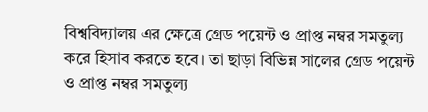বিশ্ববিদ্যালয় এর ক্ষেত্রে গ্রেড পয়েন্ট ও প্রাপ্ত নম্বর সমতুল্য করে হিসাব করতে হবে। তা ছাড়া বিভিন্ন সালের গ্রেড পয়েন্ট ও প্রাপ্ত নম্বর সমতুল্য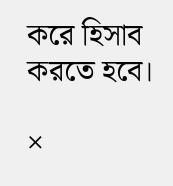করে হিসাব করতে হবে।

×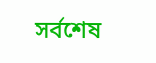সর্বশেষ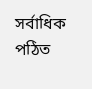সর্বাধিক পঠিত